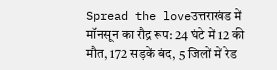Spread the loveउत्तराखंड में मॉनसून का रौद्र रूप: 24 घंटे में 12 की मौत, 172 सड़कें बंद, 5 जिलों में रेड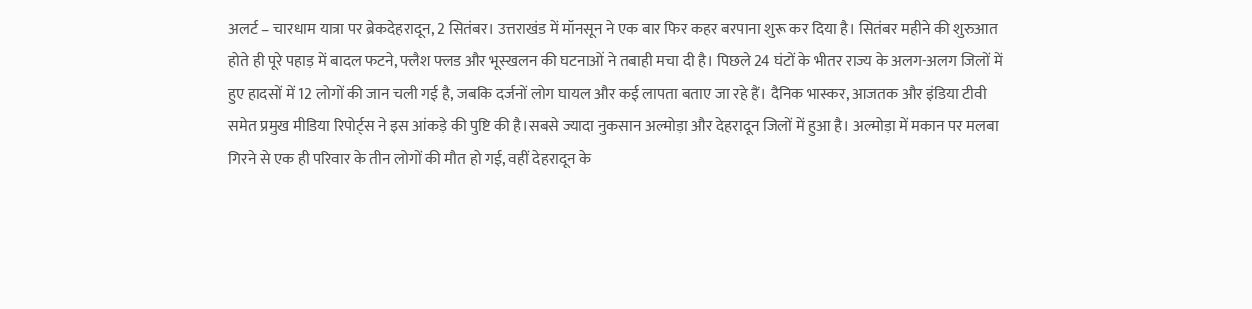अलर्ट – चारधाम यात्रा पर ब्रेकदेहरादून, 2 सितंबर। उत्तराखंड में मॉनसून ने एक बार फिर कहर बरपाना शुरू कर दिया है। सितंबर महीने की शुरुआत होते ही पूरे पहाड़ में बादल फटने, फ्लैश फ्लड और भूस्खलन की घटनाओं ने तबाही मचा दी है। पिछले 24 घंटों के भीतर राज्य के अलग-अलग जिलों में हुए हादसों में 12 लोगों की जान चली गई है, जबकि दर्जनों लोग घायल और कई लापता बताए जा रहे हैं। दैनिक भास्कर, आजतक और इंडिया टीवी समेत प्रमुख मीडिया रिपोर्ट्स ने इस आंकड़े की पुष्टि की है।सबसे ज्यादा नुकसान अल्मोड़ा और देहरादून जिलों में हुआ है। अल्मोड़ा में मकान पर मलबा गिरने से एक ही परिवार के तीन लोगों की मौत हो गई, वहीं देहरादून के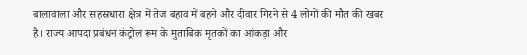बालावाला और सहस्रधारा क्षेत्र में तेज बहाव में बहने और दीवार गिरने से 4 लोगों की मौत की खबर है। राज्य आपदा प्रबंधन कंट्रोल रूम के मुताबिक मृतकों का आंकड़ा और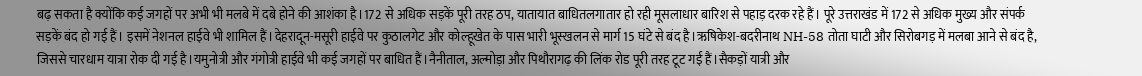बढ़ सकता है क्योंकि कई जगहों पर अभी भी मलबे में दबे होने की आशंका है।172 से अधिक सड़कें पूरी तरह ठप, यातायात बाधितलगातार हो रही मूसलाधार बारिश से पहाड़ दरक रहे हैं। पूरे उत्तराखंड में 172 से अधिक मुख्य और संपर्क सड़कें बंद हो गई हैं। इसमें नेशनल हाईवे भी शामिल हैं।देहरादून-मसूरी हाईवे पर कुठालगेट और कोल्हूखेत के पास भारी भूस्खलन से मार्ग 15 घंटे से बंद है।ऋषिकेश-बदरीनाथ NH-58 तोता घाटी और सिरोबगड़ में मलबा आने से बंद है, जिससे चारधाम यात्रा रोक दी गई है।यमुनोत्री और गंगोत्री हाईवे भी कई जगहों पर बाधित हैं।नैनीताल, अल्मोड़ा और पिथौरागढ़ की लिंक रोड पूरी तरह टूट गई हैं।सैकड़ों यात्री और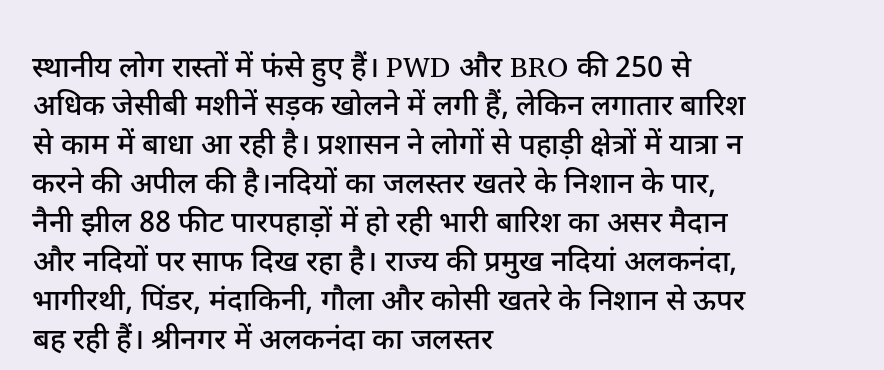स्थानीय लोग रास्तों में फंसे हुए हैं। PWD और BRO की 250 से अधिक जेसीबी मशीनें सड़क खोलने में लगी हैं, लेकिन लगातार बारिश से काम में बाधा आ रही है। प्रशासन ने लोगों से पहाड़ी क्षेत्रों में यात्रा न करने की अपील की है।नदियों का जलस्तर खतरे के निशान के पार, नैनी झील 88 फीट पारपहाड़ों में हो रही भारी बारिश का असर मैदान और नदियों पर साफ दिख रहा है। राज्य की प्रमुख नदियां अलकनंदा, भागीरथी, पिंडर, मंदाकिनी, गौला और कोसी खतरे के निशान से ऊपर बह रही हैं। श्रीनगर में अलकनंदा का जलस्तर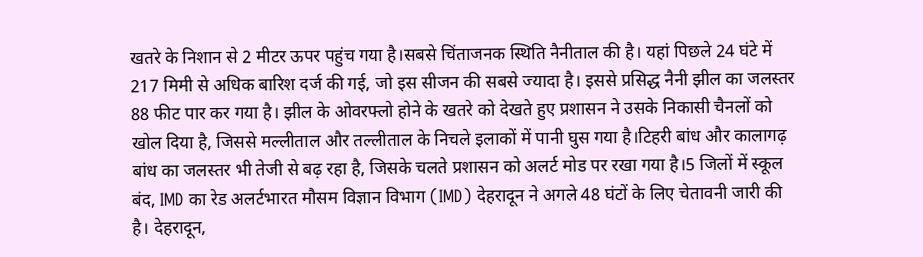खतरे के निशान से 2 मीटर ऊपर पहुंच गया है।सबसे चिंताजनक स्थिति नैनीताल की है। यहां पिछले 24 घंटे में 217 मिमी से अधिक बारिश दर्ज की गई, जो इस सीजन की सबसे ज्यादा है। इससे प्रसिद्ध नैनी झील का जलस्तर 88 फीट पार कर गया है। झील के ओवरफ्लो होने के खतरे को देखते हुए प्रशासन ने उसके निकासी चैनलों को खोल दिया है, जिससे मल्लीताल और तल्लीताल के निचले इलाकों में पानी घुस गया है।टिहरी बांध और कालागढ़ बांध का जलस्तर भी तेजी से बढ़ रहा है, जिसके चलते प्रशासन को अलर्ट मोड पर रखा गया है।5 जिलों में स्कूल बंद, IMD का रेड अलर्टभारत मौसम विज्ञान विभाग (IMD) देहरादून ने अगले 48 घंटों के लिए चेतावनी जारी की है। देहरादून,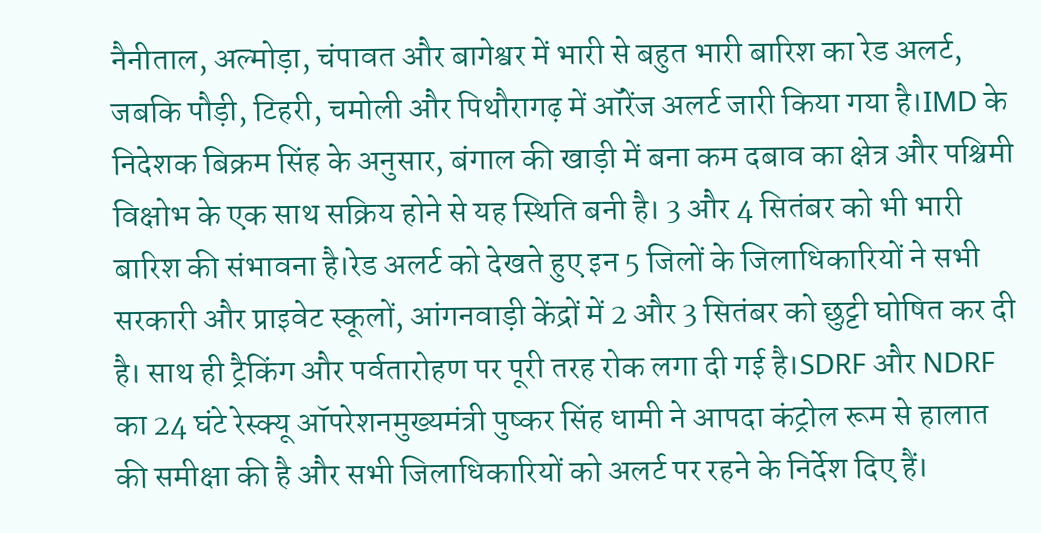नैनीताल, अल्मोड़ा, चंपावत और बागेश्वर में भारी से बहुत भारी बारिश का रेड अलर्ट, जबकि पौड़ी, टिहरी, चमोली और पिथौरागढ़ में ऑरेंज अलर्ट जारी किया गया है।IMD के निदेशक बिक्रम सिंह के अनुसार, बंगाल की खाड़ी में बना कम दबाव का क्षेत्र और पश्चिमी विक्षोभ के एक साथ सक्रिय होने से यह स्थिति बनी है। 3 और 4 सितंबर को भी भारी बारिश की संभावना है।रेड अलर्ट को देखते हुए इन 5 जिलों के जिलाधिकारियों ने सभी सरकारी और प्राइवेट स्कूलों, आंगनवाड़ी केंद्रों में 2 और 3 सितंबर को छुट्टी घोषित कर दी है। साथ ही ट्रैकिंग और पर्वतारोहण पर पूरी तरह रोक लगा दी गई है।SDRF और NDRF का 24 घंटे रेस्क्यू ऑपरेशनमुख्यमंत्री पुष्कर सिंह धामी ने आपदा कंट्रोल रूम से हालात की समीक्षा की है और सभी जिलाधिकारियों को अलर्ट पर रहने के निर्देश दिए हैं।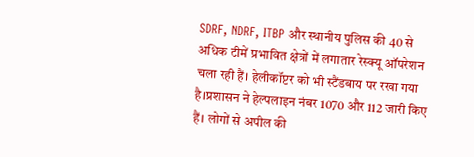SDRF, NDRF, ITBP और स्थानीय पुलिस की 40 से अधिक टीमें प्रभावित क्षेत्रों में लगातार रेस्क्यू ऑपरेशन चला रही हैं। हेलीकॉप्टर को भी स्टैंडबाय पर रखा गया है।प्रशासन ने हेल्पलाइन नंबर 1070 और 112 जारी किए हैं। लोगों से अपील की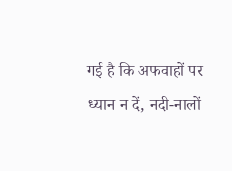गई है कि अफवाहों पर ध्यान न दें, नदी-नालों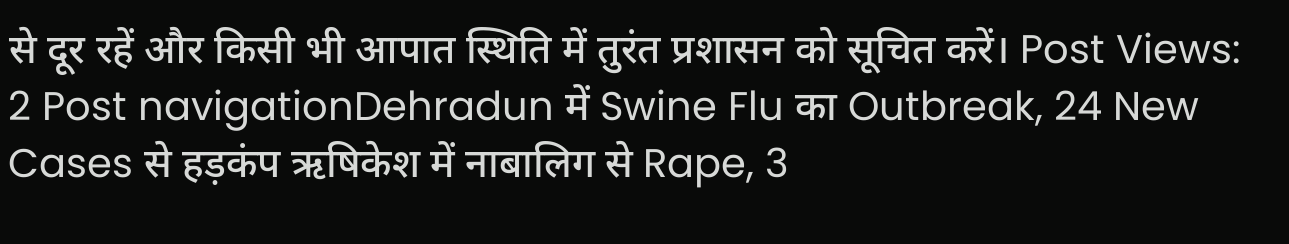से दूर रहें और किसी भी आपात स्थिति में तुरंत प्रशासन को सूचित करें। Post Views: 2 Post navigationDehradun में Swine Flu का Outbreak, 24 New Cases से हड़कंप ऋषिकेश में नाबालिग से Rape, 3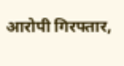आरोपी गिरफ्तार,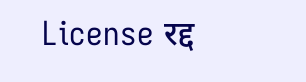License रद्द